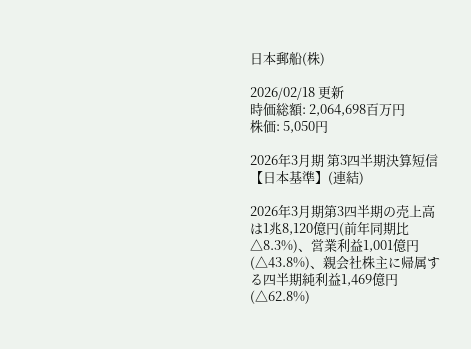日本郵船(株)

2026/02/18 更新
時価総額: 2,064,698百万円
株価: 5,050円

2026年3月期 第3四半期決算短信【日本基準】(連結)

2026年3月期第3四半期の売上高は1兆8,120億円(前年同期比△8.3%)、営業利益1,001億円(△43.8%)、親会社株主に帰属する四半期純利益1,469億円(△62.8%)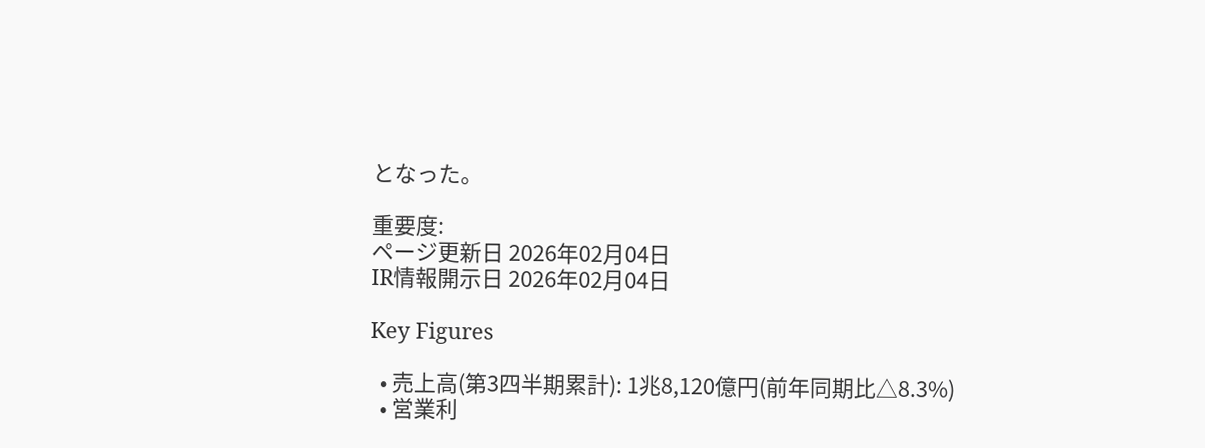となった。

重要度:
ページ更新日 2026年02月04日
IR情報開示日 2026年02月04日

Key Figures

  • 売上高(第3四半期累計): 1兆8,120億円(前年同期比△8.3%)
  • 営業利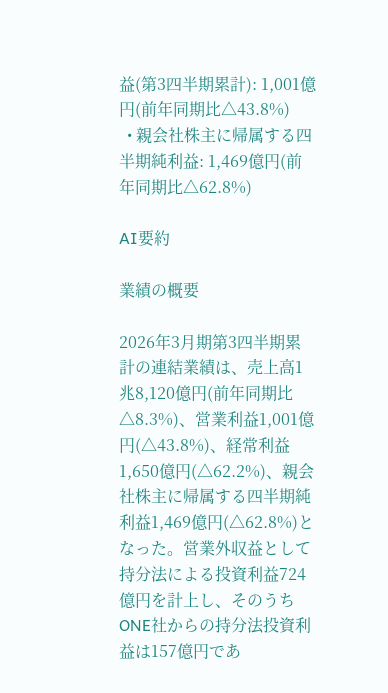益(第3四半期累計): 1,001億円(前年同期比△43.8%)
  • 親会社株主に帰属する四半期純利益: 1,469億円(前年同期比△62.8%)

AI要約

業績の概要

2026年3月期第3四半期累計の連結業績は、売上高1兆8,120億円(前年同期比△8.3%)、営業利益1,001億円(△43.8%)、経常利益1,650億円(△62.2%)、親会社株主に帰属する四半期純利益1,469億円(△62.8%)となった。営業外収益として持分法による投資利益724億円を計上し、そのうちONE社からの持分法投資利益は157億円であ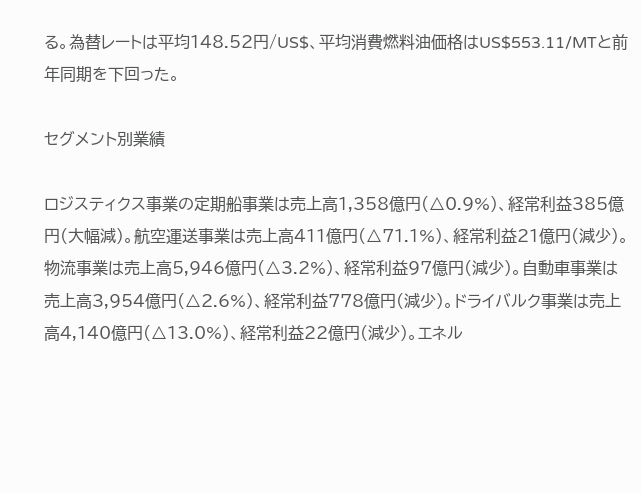る。為替レートは平均148.52円/US$、平均消費燃料油価格はUS$553.11/MTと前年同期を下回った。

セグメント別業績

ロジスティクス事業の定期船事業は売上高1,358億円(△0.9%)、経常利益385億円(大幅減)。航空運送事業は売上高411億円(△71.1%)、経常利益21億円(減少)。物流事業は売上高5,946億円(△3.2%)、経常利益97億円(減少)。自動車事業は売上高3,954億円(△2.6%)、経常利益778億円(減少)。ドライバルク事業は売上高4,140億円(△13.0%)、経常利益22億円(減少)。エネル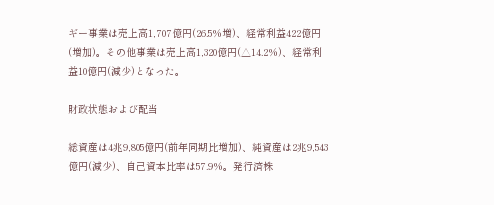ギー事業は売上高1,707億円(26.5%増)、経常利益422億円(増加)。その他事業は売上高1,320億円(△14.2%)、経常利益10億円(減少)となった。

財政状態および配当

総資産は4兆9,805億円(前年同期比増加)、純資産は2兆9,543億円(減少)、自己資本比率は57.9%。発行済株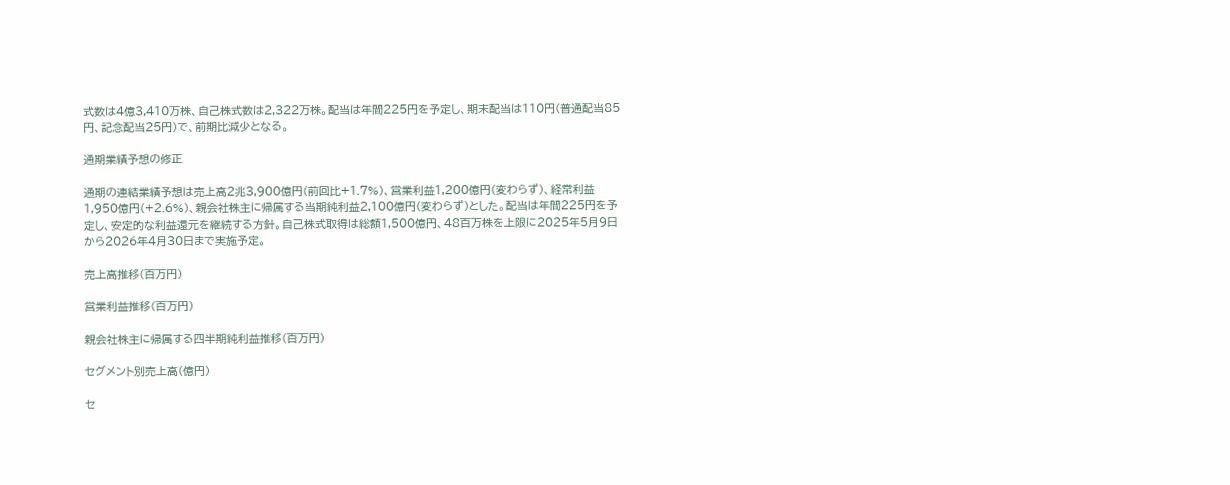式数は4億3,410万株、自己株式数は2,322万株。配当は年間225円を予定し、期末配当は110円(普通配当85円、記念配当25円)で、前期比減少となる。

通期業績予想の修正

通期の連結業績予想は売上高2兆3,900億円(前回比+1.7%)、営業利益1,200億円(変わらず)、経常利益1,950億円(+2.6%)、親会社株主に帰属する当期純利益2,100億円(変わらず)とした。配当は年間225円を予定し、安定的な利益還元を継続する方針。自己株式取得は総額1,500億円、48百万株を上限に2025年5月9日から2026年4月30日まで実施予定。

売上高推移(百万円)

営業利益推移(百万円)

親会社株主に帰属する四半期純利益推移(百万円)

セグメント別売上高(億円)

セ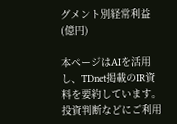グメント別経常利益(億円)

本ページはAIを活用し、TDnet掲載のIR資料を要約しています。投資判断などにご利用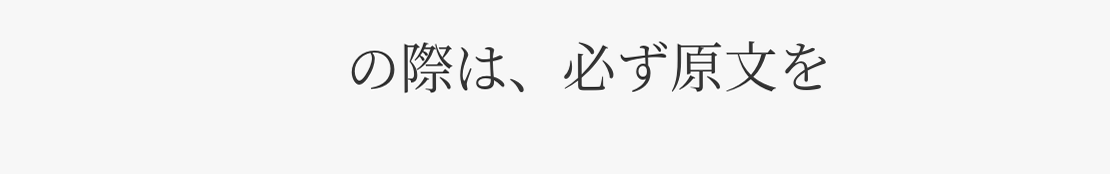の際は、必ず原文を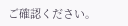ご確認ください。